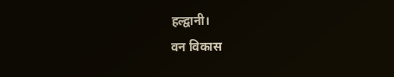हल्द्वानी।
वन विकास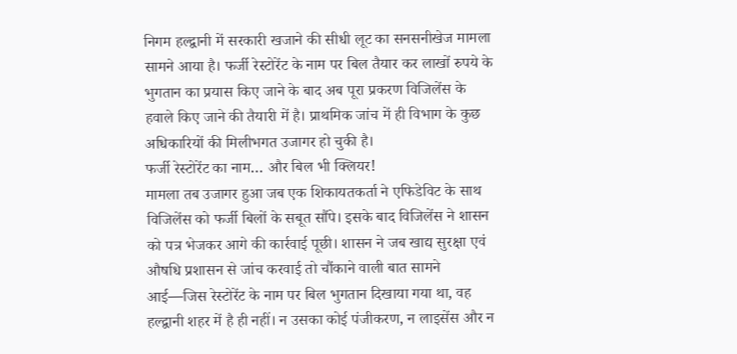निगम हल्द्वानी में सरकारी खजाने की सीधी लूट का सनसनीखेज मामला सामने आया है। फर्जी रेस्टोरेंट के नाम पर बिल तैयार कर लाखों रुपये के भुगतान का प्रयास किए जाने के बाद अब पूरा प्रकरण विजिलेंस के हवाले किए जाने की तैयारी में है। प्राथमिक जांच में ही विभाग के कुछ अधिकारियों की मिलीभगत उजागर हो चुकी है।
फर्जी रेस्टोरेंट का नाम… और बिल भी क्लियर!
मामला तब उजागर हुआ जब एक शिकायतकर्ता ने एफिडेविट के साथ विजिलेंस को फर्जी बिलों के सबूत सौंपे। इसके बाद विजिलेंस ने शासन को पत्र भेजकर आगे की कार्रवाई पूछी। शासन ने जब खाद्य सुरक्षा एवं औषधि प्रशासन से जांच करवाई तो चौंकाने वाली बात सामने आई—जिस रेस्टोरेंट के नाम पर बिल भुगतान दिखाया गया था, वह हल्द्वानी शहर में है ही नहीं। न उसका कोई पंजीकरण, न लाइसेंस और न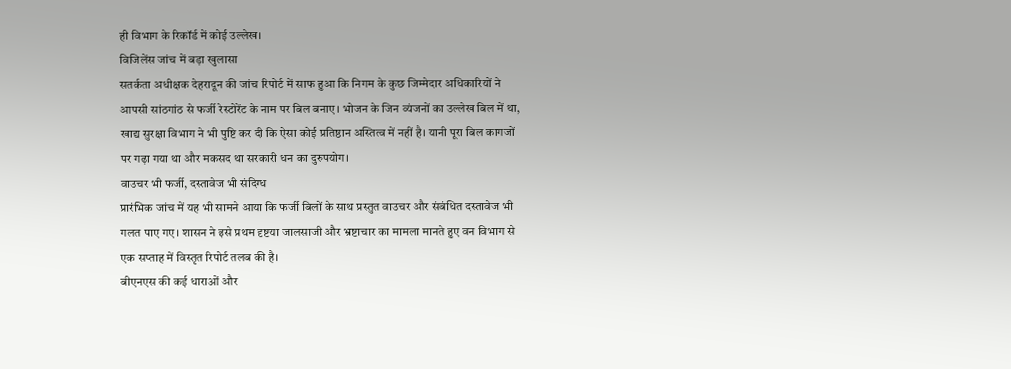ही विभाग के रिकॉर्ड में कोई उल्लेख।
विजिलेंस जांच में बड़ा खुलासा
सतर्कता अधीक्षक देहरादून की जांच रिपोर्ट में साफ हुआ कि निगम के कुछ जिम्मेदार अधिकारियों ने आपसी सांठगांठ से फर्जी रेस्टोरेंट के नाम पर बिल बनाए। भोजन के जिन व्यंजनों का उल्लेख बिल में था, खाद्य सुरक्षा विभाग ने भी पुष्टि कर दी कि ऐसा कोई प्रतिष्ठान अस्तित्व में नहीं है। यानी पूरा बिल कागजों पर गढ़ा गया था और मकसद था सरकारी धन का दुरुपयोग।
वाउचर भी फर्जी, दस्तावेज भी संदिग्ध
प्रारंभिक जांच में यह भी सामने आया कि फर्जी बिलों के साथ प्रस्तुत वाउचर और संबंधित दस्तावेज भी गलत पाए गए। शासन ने इसे प्रथम दृष्टया जालसाजी और भ्रष्टाचार का मामला मानते हुए वन विभाग से एक सप्ताह में विस्तृत रिपोर्ट तलब की है।
बीएनएस की कई धाराओं और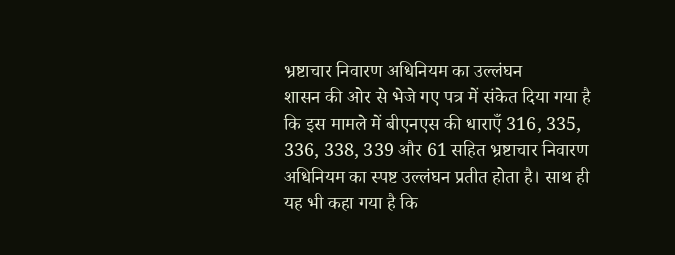भ्रष्टाचार निवारण अधिनियम का उल्लंघन
शासन की ओर से भेजे गए पत्र में संकेत दिया गया है कि इस मामले में बीएनएस की धाराएँ 316, 335, 336, 338, 339 और 61 सहित भ्रष्टाचार निवारण अधिनियम का स्पष्ट उल्लंघन प्रतीत होता है। साथ ही यह भी कहा गया है कि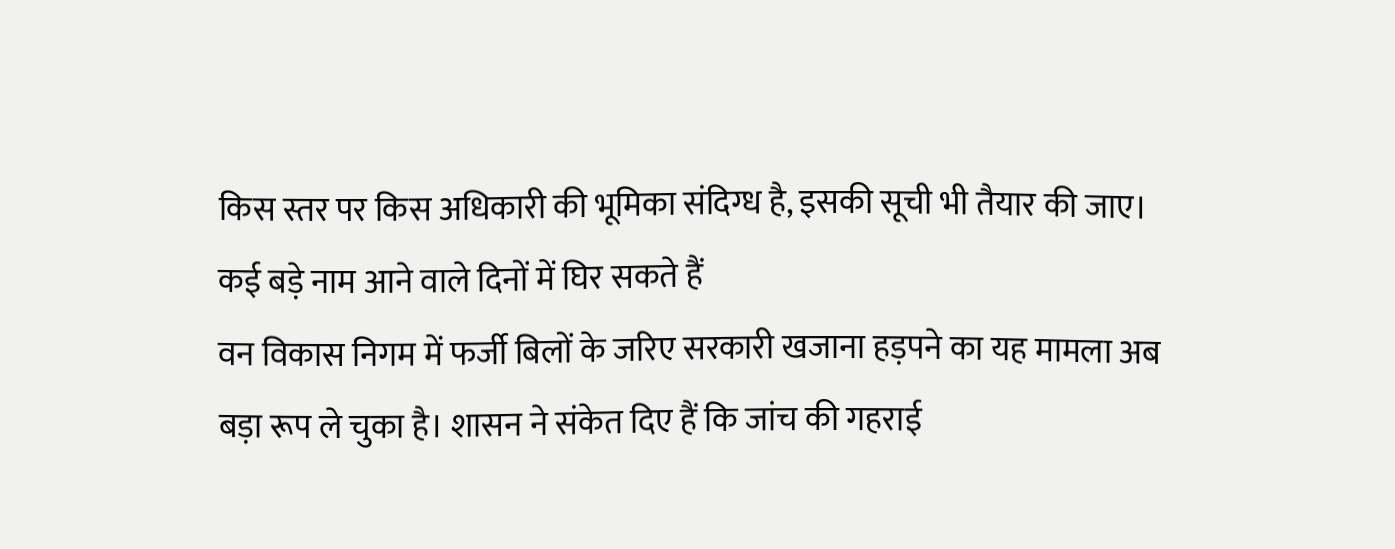किस स्तर पर किस अधिकारी की भूमिका संदिग्ध है, इसकी सूची भी तैयार की जाए।
कई बड़े नाम आने वाले दिनों में घिर सकते हैं
वन विकास निगम में फर्जी बिलों के जरिए सरकारी खजाना हड़पने का यह मामला अब बड़ा रूप ले चुका है। शासन ने संकेत दिए हैं कि जांच की गहराई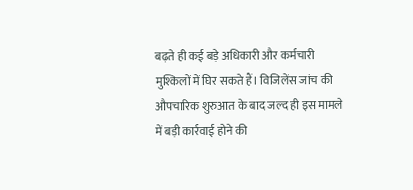बढ़ते ही कई बड़े अधिकारी और कर्मचारी मुश्किलों में घिर सकते हैं। विजिलेंस जांच की औपचारिक शुरुआत के बाद जल्द ही इस मामले में बड़ी कार्रवाई होने की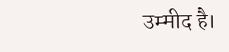उम्मीद है।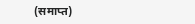(समाप्त)